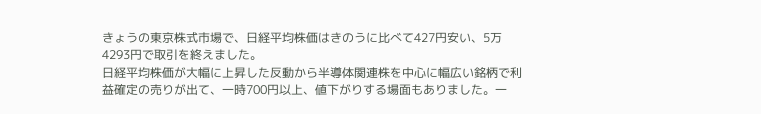きょうの東京株式市場で、日経平均株価はきのうに比べて427円安い、5万4293円で取引を終えました。
日経平均株価が大幅に上昇した反動から半導体関連株を中心に幅広い銘柄で利益確定の売りが出て、一時700円以上、値下がりする場面もありました。一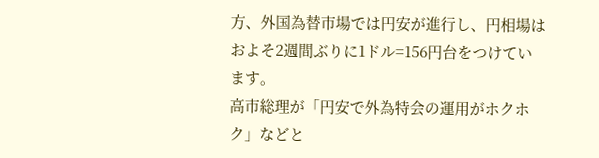方、外国為替市場では円安が進行し、円相場はおよそ2週間ぶりに1ドル=156円台をつけています。
高市総理が「円安で外為特会の運用がホクホク」などと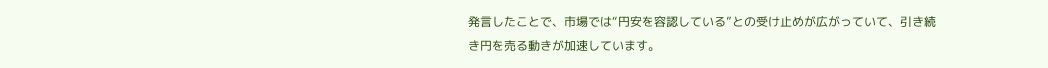発言したことで、市場では“円安を容認している”との受け止めが広がっていて、引き続き円を売る動きが加速しています。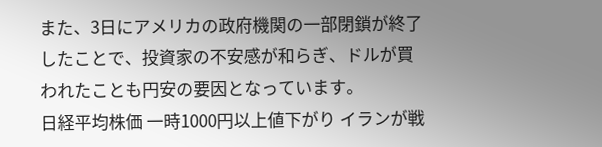また、3日にアメリカの政府機関の一部閉鎖が終了したことで、投資家の不安感が和らぎ、ドルが買われたことも円安の要因となっています。
日経平均株価 一時1000円以上値下がり イランが戦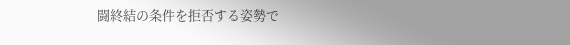闘終結の条件を拒否する姿勢で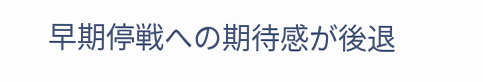早期停戦への期待感が後退